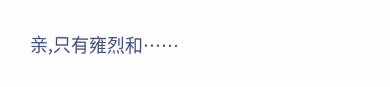亲,只有雍烈和……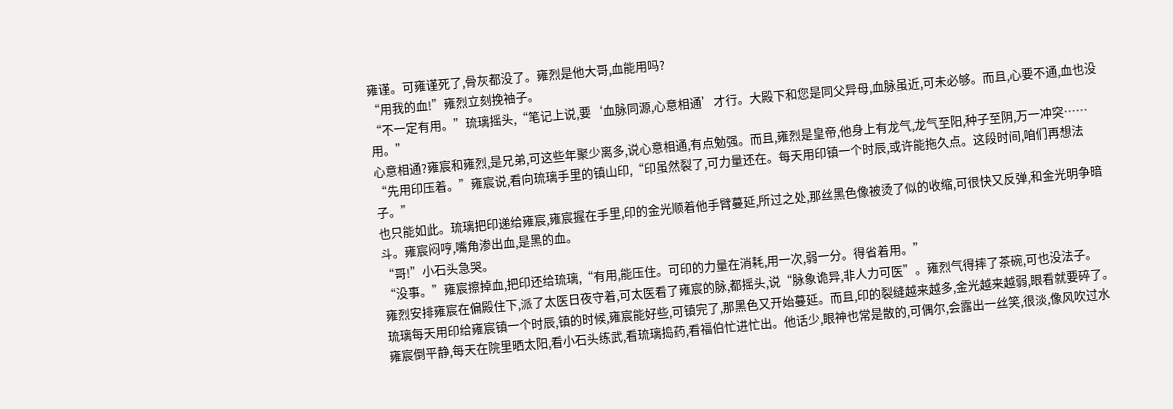雍谨。可雍谨死了,骨灰都没了。雍烈是他大哥,血能用吗?
“用我的血!”雍烈立刻挽袖子。
“不一定有用。”琉璃摇头,“笔记上说,要‘血脉同源,心意相通’才行。大殿下和您是同父异母,血脉虽近,可未必够。而且,心要不通,血也没用。”
心意相通?雍宸和雍烈,是兄弟,可这些年聚少离多,说心意相通,有点勉强。而且,雍烈是皇帝,他身上有龙气,龙气至阳,种子至阴,万一冲突……
“先用印压着。”雍宸说,看向琉璃手里的镇山印,“印虽然裂了,可力量还在。每天用印镇一个时辰,或许能拖久点。这段时间,咱们再想法子。”
也只能如此。琉璃把印递给雍宸,雍宸握在手里,印的金光顺着他手臂蔓延,所过之处,那丝黑色像被烫了似的收缩,可很快又反弹,和金光明争暗斗。雍宸闷哼,嘴角渗出血,是黑的血。
“哥!”小石头急哭。
“没事。”雍宸擦掉血,把印还给琉璃,“有用,能压住。可印的力量在消耗,用一次,弱一分。得省着用。”
雍烈安排雍宸在偏殿住下,派了太医日夜守着,可太医看了雍宸的脉,都摇头,说“脉象诡异,非人力可医”。雍烈气得摔了茶碗,可也没法子。
琉璃每天用印给雍宸镇一个时辰,镇的时候,雍宸能好些,可镇完了,那黑色又开始蔓延。而且,印的裂缝越来越多,金光越来越弱,眼看就要碎了。
雍宸倒平静,每天在院里晒太阳,看小石头练武,看琉璃捣药,看福伯忙进忙出。他话少,眼神也常是散的,可偶尔,会露出一丝笑,很淡,像风吹过水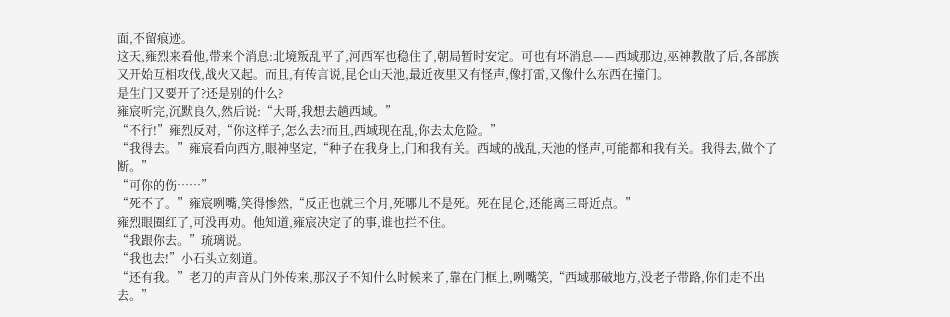面,不留痕迹。
这天,雍烈来看他,带来个消息:北境叛乱平了,河西军也稳住了,朝局暂时安定。可也有坏消息——西域那边,巫神教散了后,各部族又开始互相攻伐,战火又起。而且,有传言说,昆仑山天池,最近夜里又有怪声,像打雷,又像什么东西在撞门。
是生门又要开了?还是别的什么?
雍宸听完,沉默良久,然后说:“大哥,我想去趟西域。”
“不行!”雍烈反对,“你这样子,怎么去?而且,西域现在乱,你去太危险。”
“我得去。”雍宸看向西方,眼神坚定,“种子在我身上,门和我有关。西域的战乱,天池的怪声,可能都和我有关。我得去,做个了断。”
“可你的伤……”
“死不了。”雍宸咧嘴,笑得惨然,“反正也就三个月,死哪儿不是死。死在昆仑,还能离三哥近点。”
雍烈眼圈红了,可没再劝。他知道,雍宸决定了的事,谁也拦不住。
“我跟你去。”琉璃说。
“我也去!”小石头立刻道。
“还有我。”老刀的声音从门外传来,那汉子不知什么时候来了,靠在门框上,咧嘴笑,“西域那破地方,没老子带路,你们走不出去。”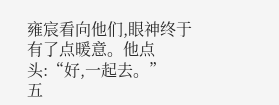雍宸看向他们,眼神终于有了点暖意。他点头:“好,一起去。”
五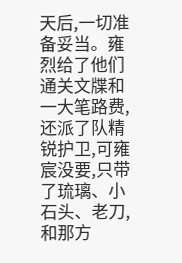天后,一切准备妥当。雍烈给了他们通关文牒和一大笔路费,还派了队精锐护卫,可雍宸没要,只带了琉璃、小石头、老刀,和那方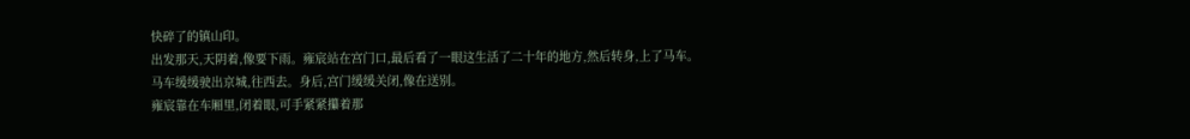快碎了的镇山印。
出发那天,天阴着,像要下雨。雍宸站在宫门口,最后看了一眼这生活了二十年的地方,然后转身,上了马车。
马车缓缓驶出京城,往西去。身后,宫门缓缓关闭,像在送别。
雍宸靠在车厢里,闭着眼,可手紧紧攥着那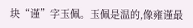块“谨”字玉佩。玉佩是温的,像雍谨最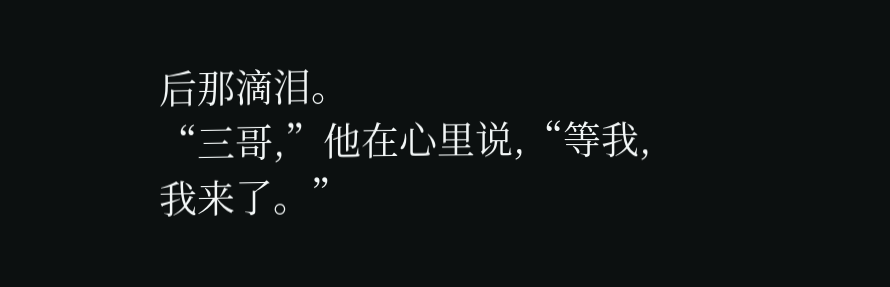后那滴泪。
“三哥,”他在心里说,“等我,我来了。”